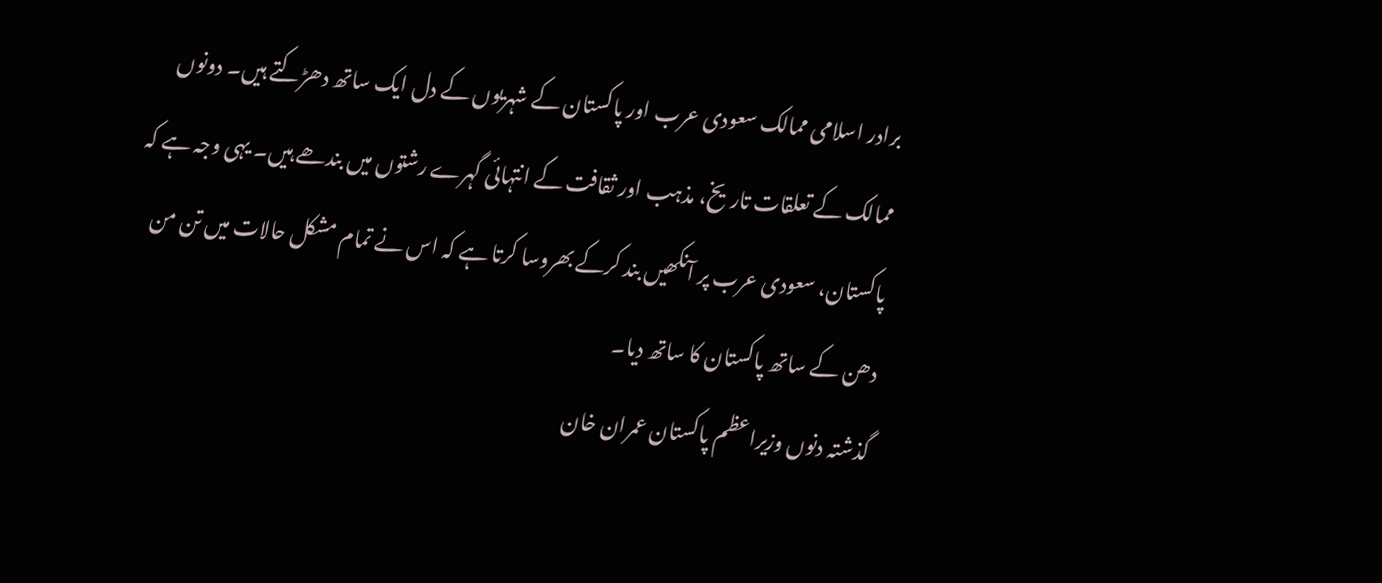برادر اسلامی ممالک سعودی عرب اور پاکستان کے شہریوں کے دل ایک ساتھ دھڑکتے ہیں۔ دونوں ممالک کے تعلقات تاریخ، مذہب اور ثقافت کے انتہائی گہرے رشتوں میں بندھے ہیں۔ یہی وجہ ہے کہ پاکستان، سعودی عرب پر آنکھیں بند کرکے بھروسا کرتا ہے کہ اس نے تمام مشکل حالات میں تن من دھن کے ساتھ پاکستان کا ساتھ دیا۔
گذشتہ دنوں وزیراعظم پاکستان عمران خان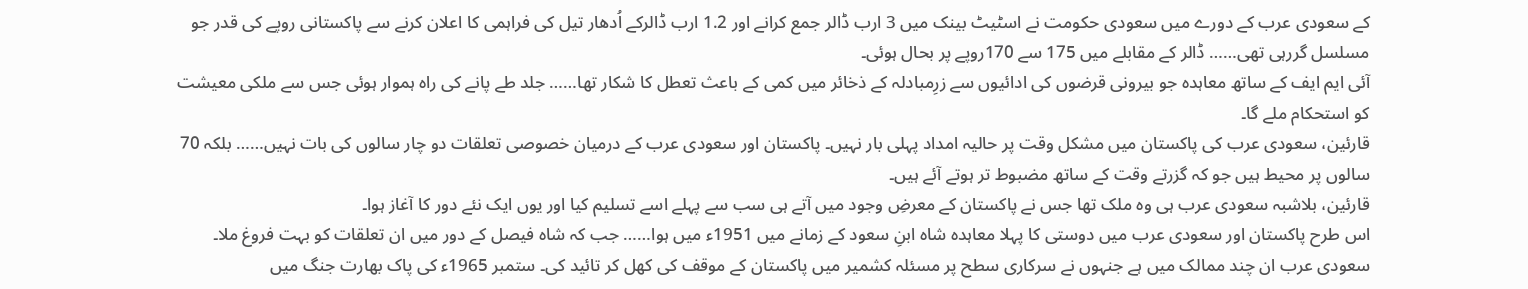کے سعودی عرب کے دورے میں سعودی حکومت نے اسٹیٹ بینک میں 3 ارب ڈالر جمع کرانے اور 1.2 ارب ڈالرکے اُدھار تیل کی فراہمی کا اعلان کرنے سے پاکستانی روپے کی قدر جو مسلسل گررہی تھی…… ڈالر کے مقابلے میں 175 سے 170روپے پر بحال ہوئی۔
آئی ایم ایف کے ساتھ معاہدہ جو بیرونی قرضوں کی ادائیوں سے زرِمبادلہ کے ذخائر میں کمی کے باعث تعطل کا شکار تھا…… جلد طے پانے کی راہ ہموار ہوئی جس سے ملکی معیشت کو استحکام ملے گا۔
قارئین، سعودی عرب کی پاکستان میں مشکل وقت پر حالیہ امداد پہلی بار نہیں۔ پاکستان اور سعودی عرب کے درمیان خصوصی تعلقات دو چار سالوں کی بات نہیں…… بلکہ 70 سالوں پر محیط ہیں جو کہ گزرتے وقت کے ساتھ مضبوط تر ہوتے آئے ہیں۔
قارئین، بلاشبہ سعودی عرب ہی وہ ملک تھا جس نے پاکستان کے معرضِ وجود میں آتے ہی سب سے پہلے اسے تسلیم کیا اور یوں ایک نئے دور کا آغاز ہوا۔
اس طرح پاکستان اور سعودی عرب میں دوستی کا پہلا معاہدہ شاہ ابنِ سعود کے زمانے میں 1951ء میں ہوا…… جب کہ شاہ فیصل کے دور میں ان تعلقات کو بہت فروغ ملا۔
سعودی عرب ان چند ممالک میں ہے جنہوں نے سرکاری سطح پر مسئلہ کشمیر میں پاکستان کے موقف کی کھل کر تائید کی۔ ستمبر 1965ء کی پاک بھارت جنگ میں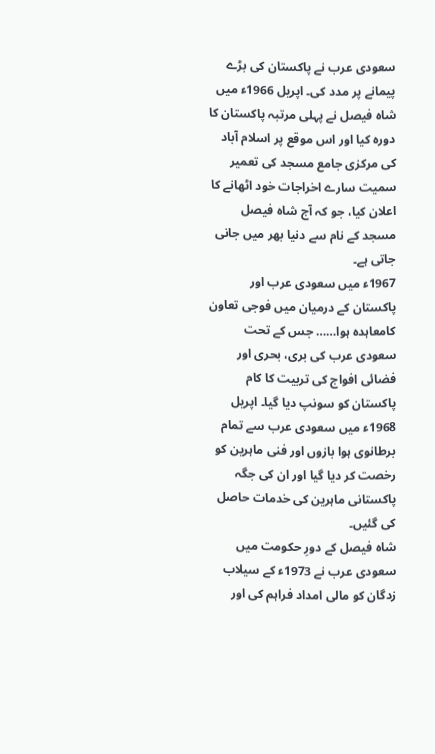سعودی عرب نے پاکستان کی بڑے پیمانے پر مدد کی۔ اپریل 1966ء میں شاہ فیصل نے پہلی مرتبہ پاکستان کا دورہ کیا اور اس موقع پر اسلام آباد کی مرکزی جامع مسجد کی تعمیر سمیت سارے اخراجات خود اٹھانے کا اعلان کیا، جو کہ آج شاہ فیصل مسجد کے نام سے دنیا بھر میں جانی جاتی ہے۔
1967ء میں سعودی عرب اور پاکستان کے درمیان میں فوجی تعاون کامعاہدہ ہوا…… جس کے تحت سعودی عرب کی بری، بحری اور فضائی افواج کی تربیت کا کام پاکستان کو سونپ دیا گیا۔ اپریل 1968ء میں سعودی عرب سے تمام برطانوی ہوا بازوں اور فنی ماہرین کو رخصت کر دیا گیا اور ان کی جگہ پاکستانی ماہرین کی خدمات حاصل کی گئیں۔
شاہ فیصل کے دورِ حکومت میں سعودی عرب نے 1973ء کے سیلاب زدگان کو مالی امداد فراہم کی اور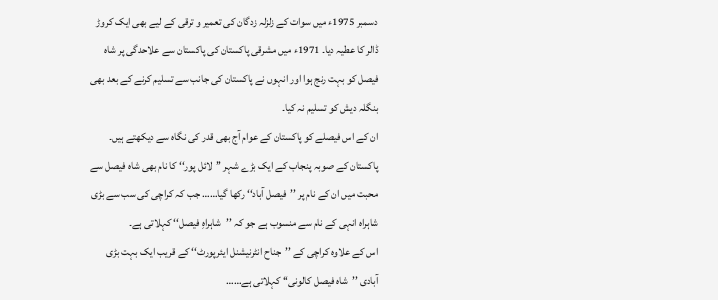دسمبر 1975ء میں سوات کے زلزلہ زدگان کی تعمیر و ترقی کے لیے بھی ایک کروڑ ڈالر کا عطیہ دیا۔ 1971ء میں مشرقی پاکستان کی پاکستان سے علاحدگی پر شاہ فیصل کو بہت رنج ہوا اور انہوں نے پاکستان کی جانب سے تسلیم کرنے کے بعد بھی بنگلہ دیش کو تسلیم نہ کیا۔
ان کے اس فیصلے کو پاکستان کے عوام آج بھی قدر کی نگاہ سے دیکھتے ہیں۔
پاکستان کے صوبہ پنجاب کے ایک بڑے شہر ’’لائل پور‘‘ کا نام بھی شاہ فیصل سے محبت میں ان کے نام پر ’’فیصل آباد‘‘ رکھا گیا…… جب کہ کراچی کی سب سے بڑی شاہراہ انہی کے نام سے منسوب ہے جو کہ ’’شاہراہِ فیصل‘‘ کہلاتی ہے۔
اس کے علاوہ کراچی کے ’’جناح انٹرنیشنل ایئرپورٹ‘‘ کے قریب ایک بہت بڑی آبادی ’’شاہ فیصل کالونی‘‘ کہلاتی ہے……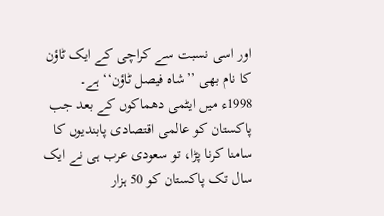اور اسی نسبت سے کراچی کے ایک ٹاؤن کا نام بھی ’’شاہ فیصل ٹاؤن‘‘ ہے۔
1998ء میں ایٹمی دھماکوں کے بعد جب پاکستان کو عالمی اقتصادی پابندیوں کا سامنا کرنا پڑا، تو سعودی عرب ہی نے ایک سال تک پاکستان کو 50 ہزار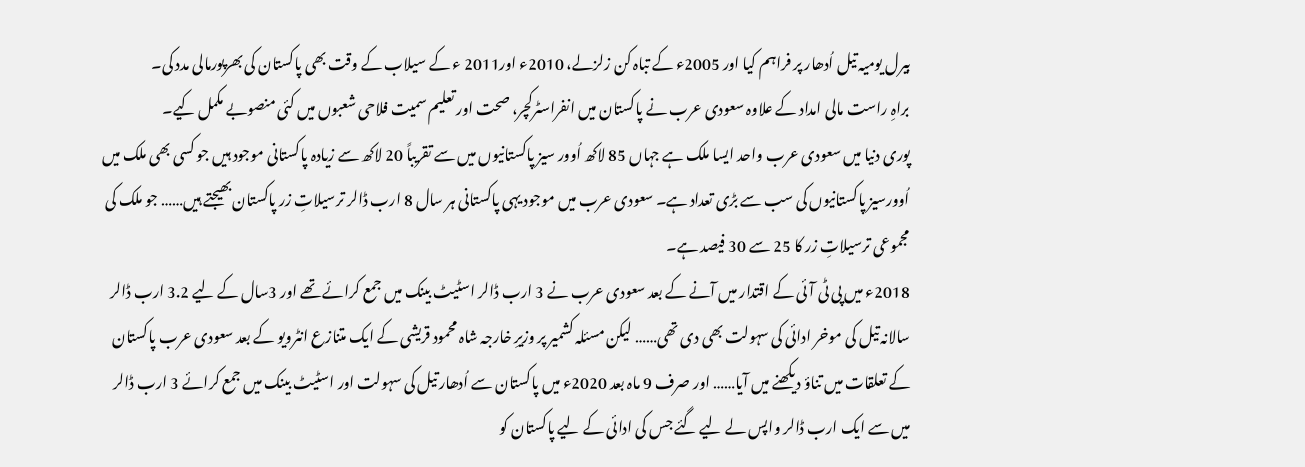بیرل یومیہ تیل اُدھار پر فراہم کیا اور 2005ء کے تباہ کن زلزلے، 2010ء اور2011 ء کے سیلاب کے وقت بھی پاکستان کی بھرپورمالی مدد کی۔
براہِ راست مالی امداد کے علاوہ سعودی عرب نے پاکستان میں انفراسٹرکچر، صحت اور تعلیم سمیت فلاحی شعبوں میں کئی منصوبے مکمل کیے۔
پوری دنیا میں سعودی عرب واحد ایسا ملک ہے جہاں 85 لاکھ اُوور سیز پاکستانیوں میں سے تقریباً 20 لاکھ سے زیادہ پاکستانی موجود ہیں جو کسی بھی ملک میں اُوورسیز پاکستانیوں کی سب سے بڑی تعداد ہے۔ سعودی عرب میں موجود یہی پاکستانی ہر سال 8 ارب ڈالر ترسیلاتِ زر پاکستان بھیجتے ہیں…… جو ملک کی مجموعی ترسیلاتِ زر کا 25 سے 30 فیصد ہے۔
2018ء میں پی ٹی آئی کے اقتدار میں آنے کے بعد سعودی عرب نے 3 ارب ڈالر اسٹیٹ بینک میں جمع کرائے تھے اور 3سال کے لیے 3.2 ارب ڈالر سالانہ تیل کی موخر ادائی کی سہولت بھی دی تھی…… لیکن مسئلہ کشمیر پر وزیرِ خارجہ شاہ محمود قریشی کے ایک متنازع انٹرویو کے بعد سعودی عرب پاکستان کے تعلقات میں تناؤ دیکھنے میں آیا…… اور صرف 9 ماہ بعد 2020ء میں پاکستان سے اُدھار تیل کی سہولت اور اسٹیٹ بینک میں جمع کرائے 3 ارب ڈالر میں سے ایک ارب ڈالر واپس لے لیے گئے جس کی ادائی کے لیے پاکستان کو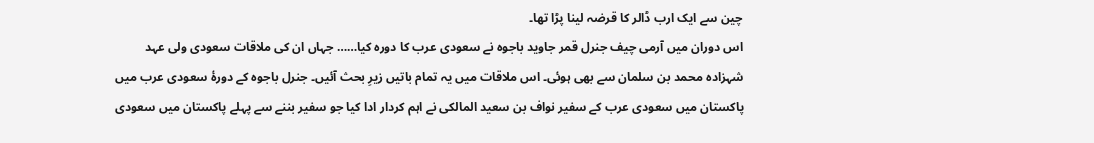چین سے ایک ارب ڈالر کا قرضہ لینا پڑا تھا۔
اس دوران میں آرمی چیف جنرل قمر جاوید باجوہ نے سعودی عرب کا دورہ کیا…… جہاں ان کی ملاقات سعودی ولی عہد شہزادہ محمد بن سلمان سے بھی ہوئی۔ اس ملاقات میں یہ تمام باتیں زیرِ بحث آئیں۔ جنرل باجوہ کے دورۂ سعودی عرب میں پاکستان میں سعودی عرب کے سفیر نواف بن سعید المالکی نے اہم کردار ادا کیا جو سفیر بننے سے پہلے پاکستان میں سعودی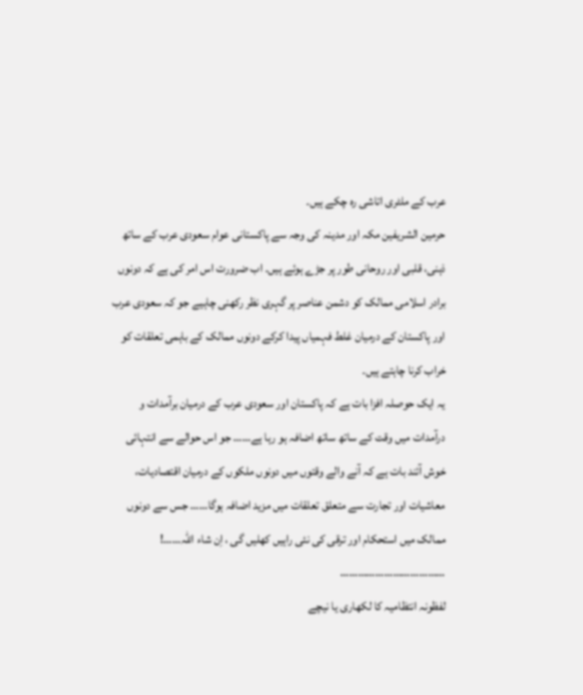عرب کے ملٹری اتاشی رہ چکے ہیں۔
حرمین الشریفین مکہ اور مدینہ کی وجہ سے پاکستانی عوام سعودی عرب کے ساتھ ذہنی، قلبی اور روحانی طور پر جڑے ہوئے ہیں۔ اب ضرورت اس امر کی ہے کہ دونوں برادر اسلامی ممالک کو دشمن عناصر پر گہری نظر رکھنی چاہیے جو کہ سعودی عرب اور پاکستان کے درمیان غلط فہمیاں پیدا کرکے دونوں ممالک کے باہمی تعلقات کو خراب کرنا چاہتے ہیں۔
یہ ایک حوصلہ افزا بات ہے کہ پاکستان اور سعودی عرب کے درمیان برآمدات و درآمدات میں وقت کے ساتھ ساتھ اضافہ ہو رہا ہے…… جو اس حوالے سے انتہائی خوش آئند بات ہے کہ آنے والے وقتوں میں دونوں ملکوں کے درمیان اقتصادیات، معاشیات اور تجارت سے متعلق تعلقات میں مزید اضافہ ہوگا…… جس سے دونوں ممالک میں استحکام اور ترقی کی نئی راہیں کھلیں گی ، اِن شاء اللہ……!
………………………………
لفظونہ انتظامیہ کا لکھاری یا نیچے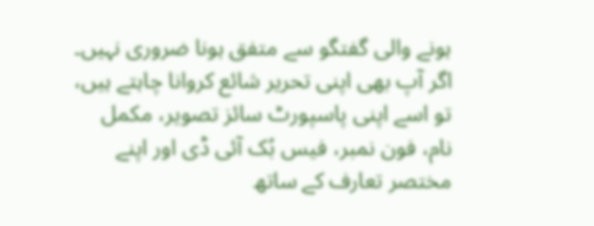ہونے والی گفتگو سے متفق ہونا ضروری نہیں۔ اگر آپ بھی اپنی تحریر شائع کروانا چاہتے ہیں، تو اسے اپنی پاسپورٹ سائز تصویر، مکمل نام، فون نمبر، فیس بُک آئی ڈی اور اپنے مختصر تعارف کے ساتھ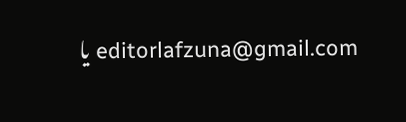editorlafzuna@gmail.com یا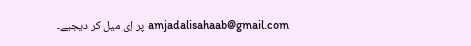amjadalisahaab@gmail.com پر اِی میل کر دیجیے۔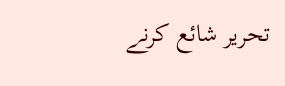تحریر شائع کرنے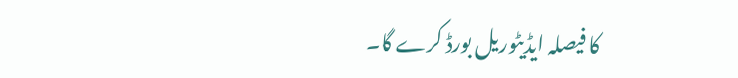کا فیصلہ ایڈیٹوریل بورڈ کرے گا۔